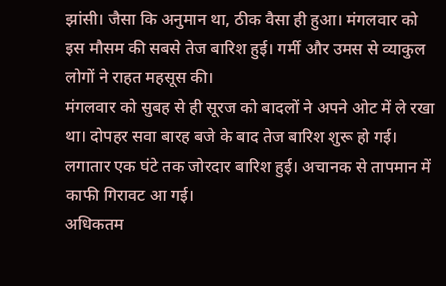झांसी। जैसा कि अनुमान था, ठीक वैसा ही हुआ। मंगलवार को इस मौसम की सबसे तेज बारिश हुई। गर्मी और उमस से व्याकुल लोगों ने राहत महसूस की।
मंगलवार को सुबह से ही सूरज को बादलों ने अपने ओट में ले रखा था। दोपहर सवा बारह बजे के बाद तेज बारिश शुरू हो गई। लगातार एक घंटे तक जोरदार बारिश हुई। अचानक से तापमान में काफी गिरावट आ गई।
अधिकतम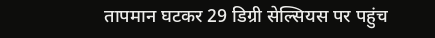तापमान घटकर 29 डिग्री सेल्सियस पर पहुंच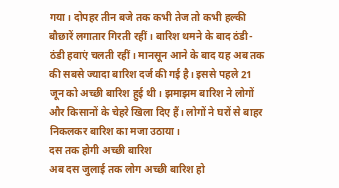गया। दोपहर तीन बजे तक कभी तेज तो कभी हल्की बौछारें लगातार गिरती रहीं। बारिश थमने के बाद ठंडी-ठंडी हवाएं चलती रहीं। मानसून आने के बाद यह अब तक की सबसे ज्यादा बारिश दर्ज की गई है। इससे पहले 21 जून को अच्छी बारिश हुई थी। झमाझम बारिश ने लोगों और किसानों के चेहरे खिला दिए हैं। लोगों ने घरों से बाहर निकलकर बारिश का मजा उठाया।
दस तक होगी अच्छी बारिश
अब दस जुलाई तक लोग अच्छी बारिश हो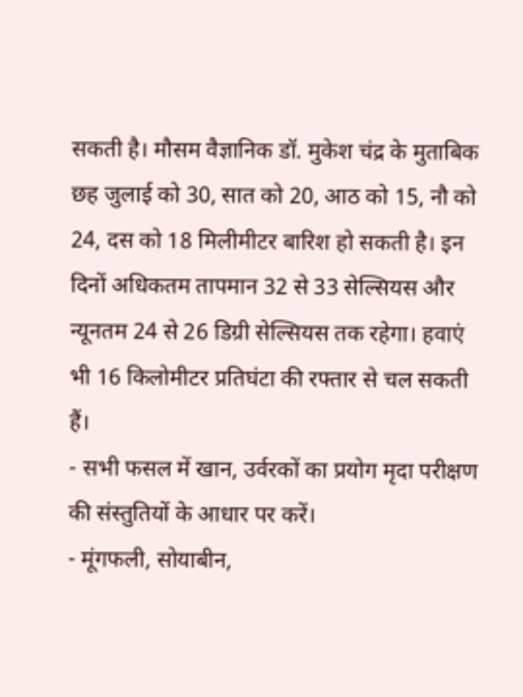सकती है। मौसम वैज्ञानिक डॉ. मुकेश चंद्र के मुताबिक छह जुलाई को 30, सात को 20, आठ को 15, नौ को 24, दस को 18 मिलीमीटर बारिश हो सकती है। इन दिनों अधिकतम तापमान 32 से 33 सेल्सियस और न्यूनतम 24 से 26 डिग्री सेल्सियस तक रहेगा। हवाएं भी 16 किलोमीटर प्रतिघंटा की रफ्तार से चल सकती हैं।
- सभी फसल में खान, उर्वरकों का प्रयोग मृदा परीक्षण की संस्तुतियों के आधार पर करें।
- मूंगफली, सोयाबीन,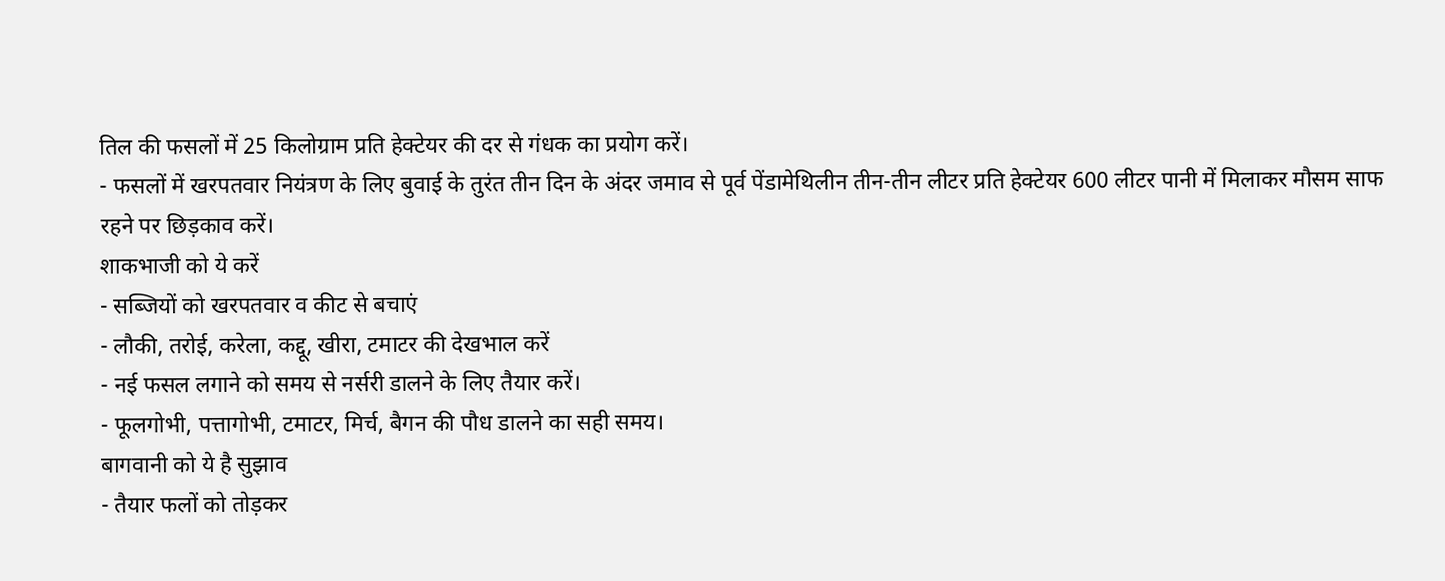तिल की फसलों में 25 किलोग्राम प्रति हेक्टेयर की दर से गंधक का प्रयोग करें।
- फसलों में खरपतवार नियंत्रण के लिए बुवाई के तुरंत तीन दिन के अंदर जमाव से पूर्व पेंडामेथिलीन तीन-तीन लीटर प्रति हेक्टेयर 600 लीटर पानी में मिलाकर मौसम साफ रहने पर छिड़काव करें।
शाकभाजी को ये करें
- सब्जियों को खरपतवार व कीट से बचाएं
- लौकी, तरोई, करेला, कद्दू, खीरा, टमाटर की देखभाल करें
- नई फसल लगाने को समय से नर्सरी डालने के लिए तैयार करें।
- फूलगोभी, पत्तागोभी, टमाटर, मिर्च, बैगन की पौध डालने का सही समय।
बागवानी को ये है सुझाव
- तैयार फलों को तोड़कर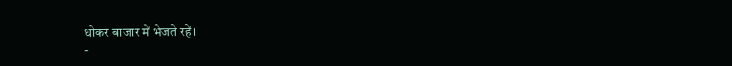धोकर बाजार में भेजते रहें।
-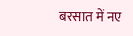बरसात में नए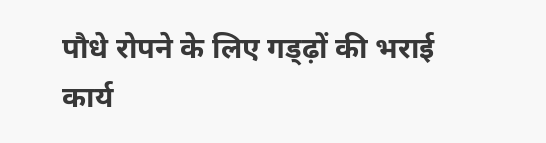पौधे रोपने के लिए गड्ढ़ों की भराई कार्य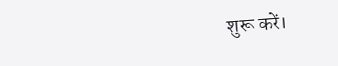शुरू करें।